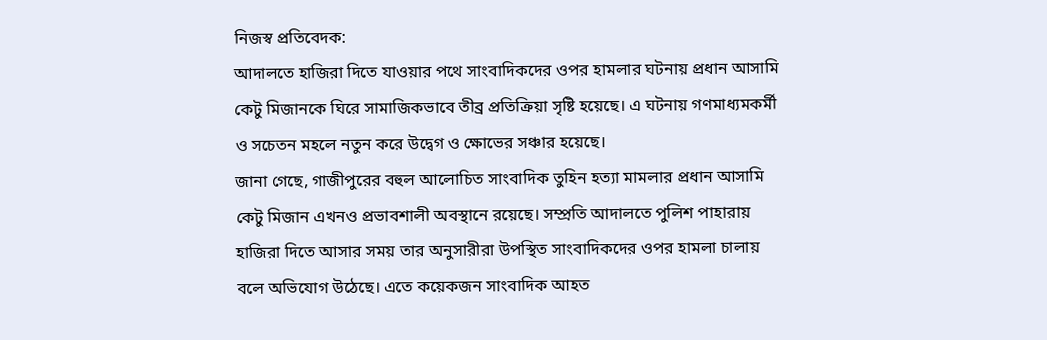নিজস্ব প্রতিবেদক:
আদালতে হাজিরা দিতে যাওয়ার পথে সাংবাদিকদের ওপর হামলার ঘটনায় প্রধান আসামি কেটু মিজানকে ঘিরে সামাজিকভাবে তীব্র প্রতিক্রিয়া সৃষ্টি হয়েছে। এ ঘটনায় গণমাধ্যমকর্মী ও সচেতন মহলে নতুন করে উদ্বেগ ও ক্ষোভের সঞ্চার হয়েছে।
জানা গেছে, গাজীপুরের বহুল আলোচিত সাংবাদিক তুহিন হত্যা মামলার প্রধান আসামি কেটু মিজান এখনও প্রভাবশালী অবস্থানে রয়েছে। সম্প্রতি আদালতে পুলিশ পাহারায় হাজিরা দিতে আসার সময় তার অনুসারীরা উপস্থিত সাংবাদিকদের ওপর হামলা চালায় বলে অভিযোগ উঠেছে। এতে কয়েকজন সাংবাদিক আহত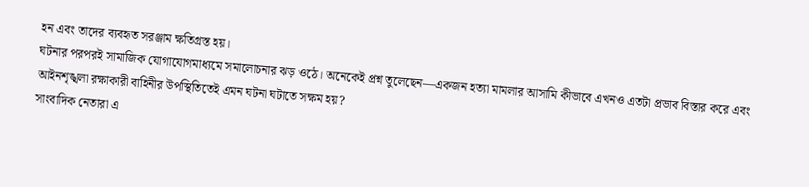হন এবং তাদের ব্যবহৃত সরঞ্জাম ক্ষতিগ্রস্ত হয়।
ঘটনার পরপরই সামাজিক যোগাযোগমাধ্যমে সমালোচনার ঝড় ওঠে। অনেকেই প্রশ্ন তুলেছেন—একজন হত্যা মামলার আসামি কীভাবে এখনও এতটা প্রভাব বিস্তার করে এবং আইনশৃঙ্খলা রক্ষাকারী বাহিনীর উপস্থিতিতেই এমন ঘটনা ঘটাতে সক্ষম হয়?
সাংবাদিক নেতারা এ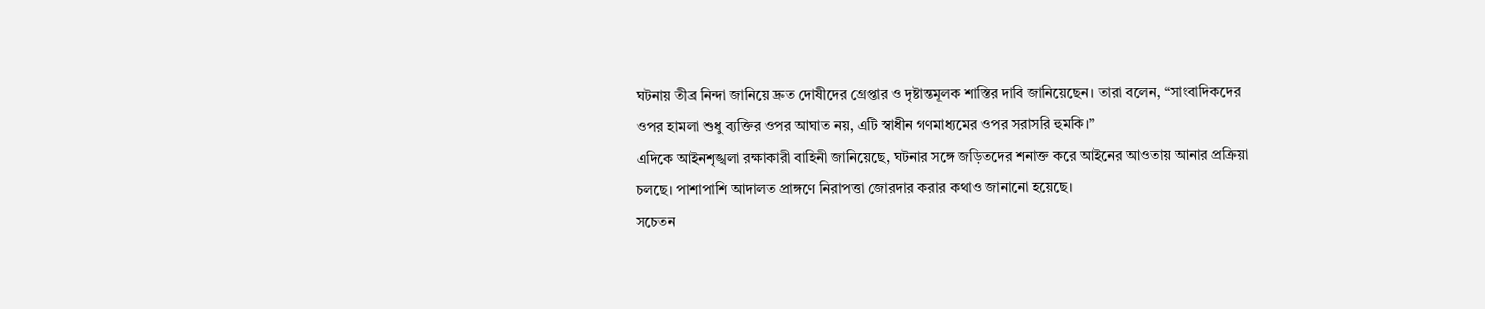ঘটনায় তীব্র নিন্দা জানিয়ে দ্রুত দোষীদের গ্রেপ্তার ও দৃষ্টান্তমূলক শাস্তির দাবি জানিয়েছেন। তারা বলেন, “সাংবাদিকদের ওপর হামলা শুধু ব্যক্তির ওপর আঘাত নয়, এটি স্বাধীন গণমাধ্যমের ওপর সরাসরি হুমকি।”
এদিকে আইনশৃঙ্খলা রক্ষাকারী বাহিনী জানিয়েছে, ঘটনার সঙ্গে জড়িতদের শনাক্ত করে আইনের আওতায় আনার প্রক্রিয়া চলছে। পাশাপাশি আদালত প্রাঙ্গণে নিরাপত্তা জোরদার করার কথাও জানানো হয়েছে।
সচেতন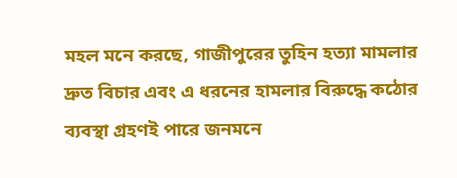মহল মনে করছে, গাজীপুরের তুহিন হত্যা মামলার দ্রুত বিচার এবং এ ধরনের হামলার বিরুদ্ধে কঠোর ব্যবস্থা গ্রহণই পারে জনমনে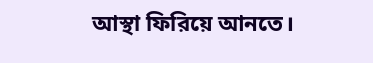আস্থা ফিরিয়ে আনতে।